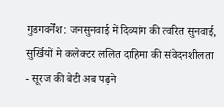गुडगवर्नेंश: जनसुनवाई में दिव्यांग की त्वरित सुनवाई, सुर्खियों मे कलेक्टर ललित दाहिमा की संवेदनशीलता
- सूरज की बेटी अब पढ़ने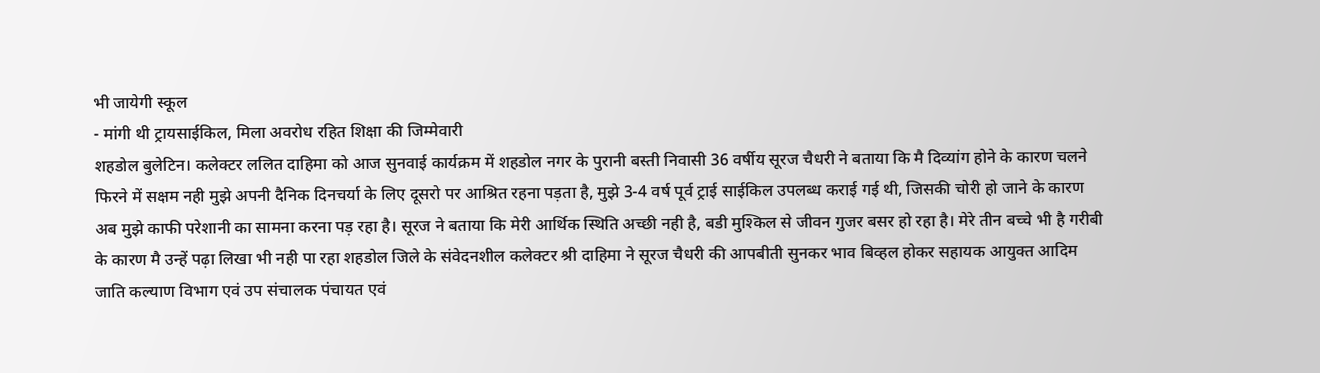भी जायेगी स्कूल
- मांगी थी ट्रायसाईकिल, मिला अवरोध रहित शिक्षा की जिम्मेवारी
शहडोल बुलेटिन। कलेक्टर ललित दाहिमा को आज सुनवाई कार्यक्रम में शहडोल नगर के पुरानी बस्ती निवासी 36 वर्षीय सूरज चैधरी ने बताया कि मै दिव्यांग होने के कारण चलने फिरने में सक्षम नही मुझे अपनी दैनिक दिनचर्या के लिए दूसरो पर आश्रित रहना पड़ता है, मुझे 3-4 वर्ष पूर्व ट्राई साईकिल उपलब्ध कराई गई थी, जिसकी चोरी हो जाने के कारण अब मुझे काफी परेशानी का सामना करना पड़ रहा है। सूरज ने बताया कि मेरी आर्थिक स्थिति अच्छी नही है, बडी मुश्किल से जीवन गुजर बसर हो रहा है। मेरे तीन बच्चे भी है गरीबी के कारण मै उन्हें पढ़ा लिखा भी नही पा रहा शहडोल जिले के संवेदनशील कलेक्टर श्री दाहिमा ने सूरज चैधरी की आपबीती सुनकर भाव बिव्हल होकर सहायक आयुक्त आदिम जाति कल्याण विभाग एवं उप संचालक पंचायत एवं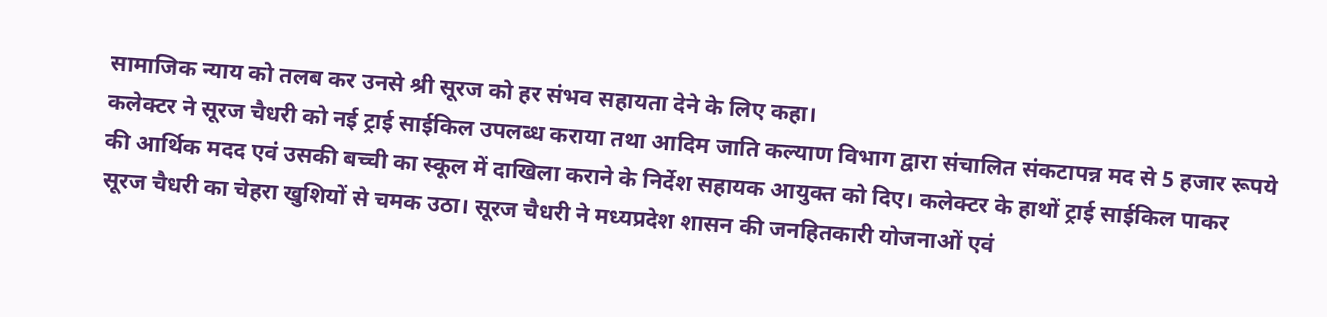सामाजिक न्याय को तलब कर उनसे श्री सूरज को हर संभव सहायता देने के लिए कहा।
कलेक्टर ने सूरज चैधरी को नई ट्राई साईकिल उपलब्ध कराया तथा आदिम जाति कल्याण विभाग द्वारा संचालित संकटापन्न मद से 5 हजार रूपये की आर्थिक मदद एवं उसकी बच्ची का स्कूल में दाखिला कराने के निर्देश सहायक आयुक्त को दिए। कलेक्टर के हाथों ट्राई साईकिल पाकर सूरज चैधरी का चेहरा खुशियों से चमक उठा। सूरज चैधरी ने मध्यप्रदेश शासन की जनहितकारी योजनाओं एवं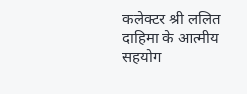कलेक्टर श्री ललित दाहिमा के आत्मीय सहयोग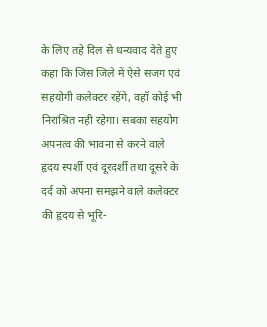के लिए तहे दिल से धन्यवाद देते हुए कहा कि जिस जिले में ऐसे सजग एवं सहयोगी कलेक्टर रहेंगे, वहॉ कोई भी निराश्रित नही रहेगा। सबका सहयोग अपनत्व की भावना से करने वाले हृदय स्पर्शी एवं दूरदर्शी तथा दूसरे के दर्द को अपना समझने वाले कलेक्टर की हृदय से भूरि-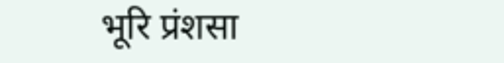भूरि प्रंशसा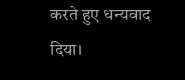करते हुए धन्यवाद दिया।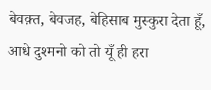बेवक़्त, बेवजह, बेहिसाब मुस्कुरा देता हूँ,
आधे दुश्मनो को तो यूँ ही हरा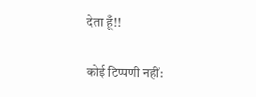देता हूँ!!

कोई टिप्पणी नहीं: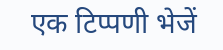एक टिप्पणी भेजें